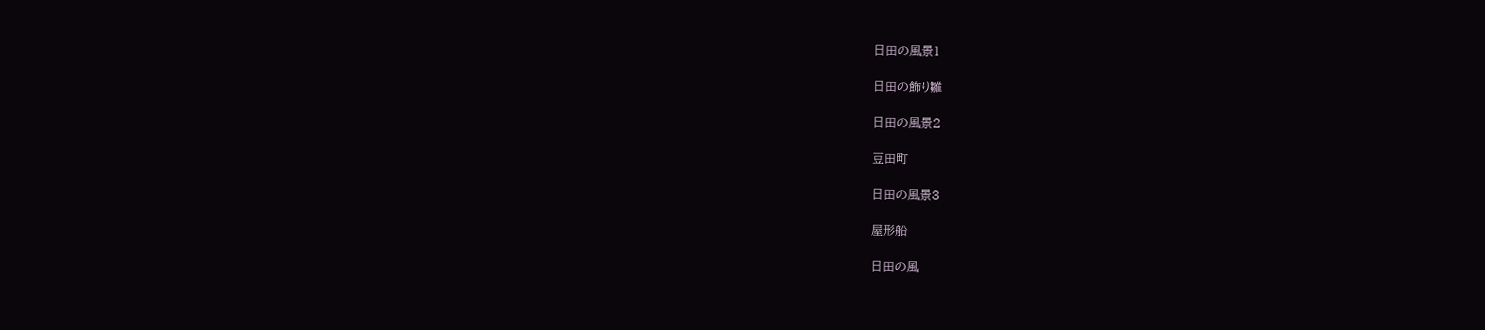日田の風景1

日田の飾り雛

日田の風景2

豆田町

日田の風景3

屋形船

日田の風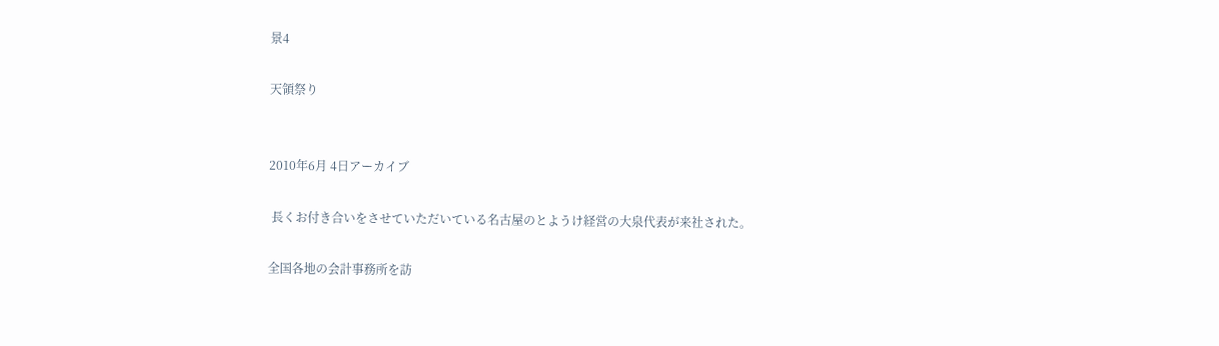景4

天領祭り


2010年6月 4日アーカイブ

 長くお付き合いをさせていただいている名古屋のとようけ経営の大泉代表が来社された。

全国各地の会計事務所を訪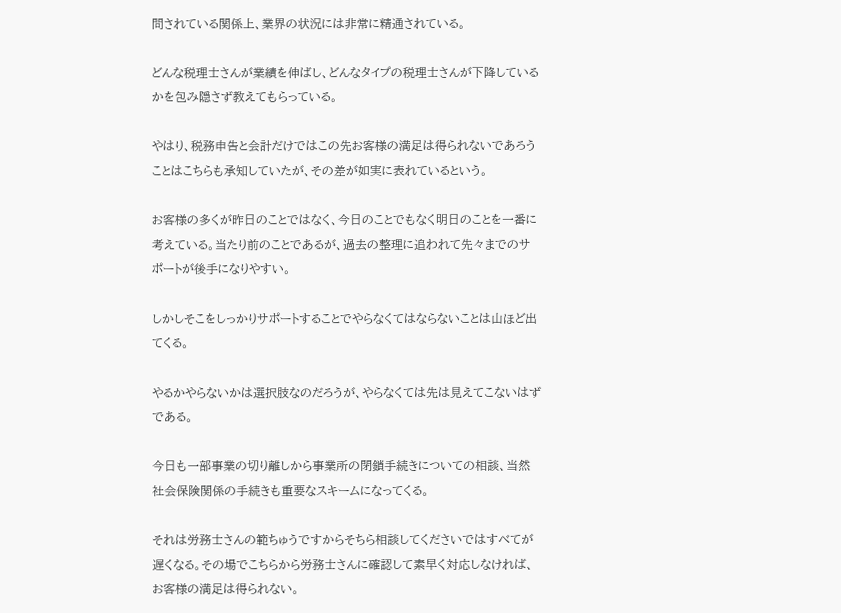問されている関係上、業界の状況には非常に精通されている。

どんな税理士さんが業績を伸ばし、どんなタイプの税理士さんが下降しているかを包み隠さず教えてもらっている。

やはり、税務申告と会計だけではこの先お客様の満足は得られないであろうことはこちらも承知していたが、その差が如実に表れているという。

お客様の多くが昨日のことではなく、今日のことでもなく明日のことを一番に考えている。当たり前のことであるが、過去の整理に追われて先々までのサポートが後手になりやすい。

しかしそこをしっかりサポートすることでやらなくてはならないことは山ほど出てくる。

やるかやらないかは選択肢なのだろうが、やらなくては先は見えてこないはずである。

今日も一部事業の切り離しから事業所の閉鎖手続きについての相談、当然社会保険関係の手続きも重要なスキームになってくる。

それは労務士さんの範ちゅうですからそちら相談してくださいではすべてが遅くなる。その場でこちらから労務士さんに確認して素早く対応しなければ、お客様の満足は得られない。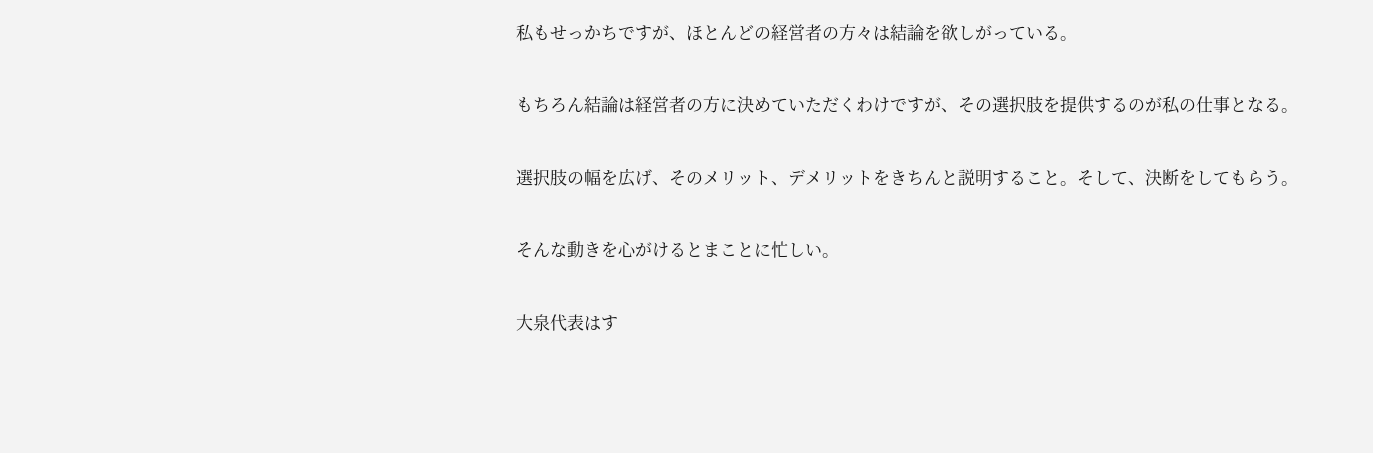私もせっかちですが、ほとんどの経営者の方々は結論を欲しがっている。

もちろん結論は経営者の方に決めていただくわけですが、その選択肢を提供するのが私の仕事となる。

選択肢の幅を広げ、そのメリット、デメリットをきちんと説明すること。そして、決断をしてもらう。

そんな動きを心がけるとまことに忙しい。

大泉代表はす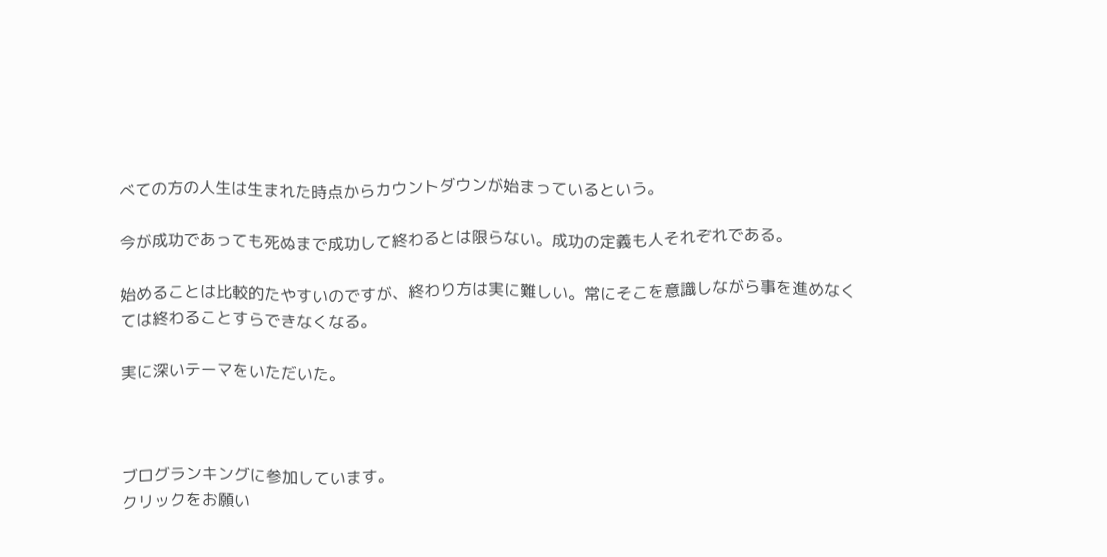べての方の人生は生まれた時点からカウントダウンが始まっているという。

今が成功であっても死ぬまで成功して終わるとは限らない。成功の定義も人それぞれである。

始めることは比較的たやすいのですが、終わり方は実に難しい。常にそこを意識しながら事を進めなくては終わることすらできなくなる。

実に深いテーマをいただいた。



ブログランキングに参加しています。
クリックをお願い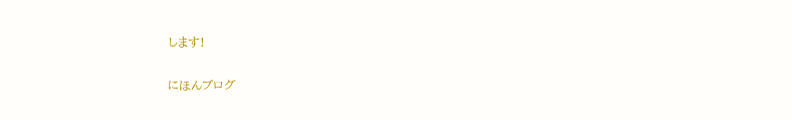します!

にほんブログ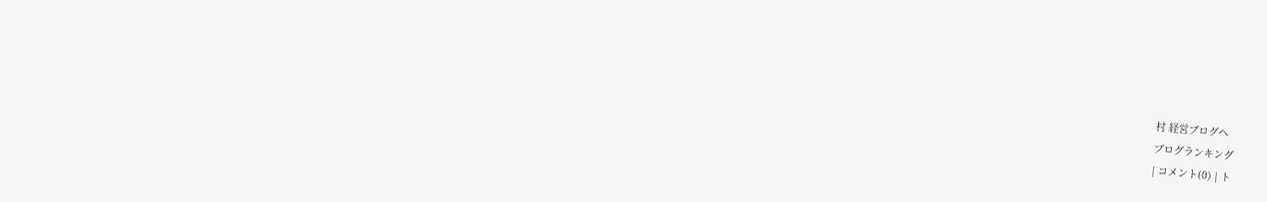村 経営ブログへ
ブログランキング
| コメント(0) | ト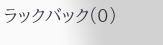ラックバック(0)